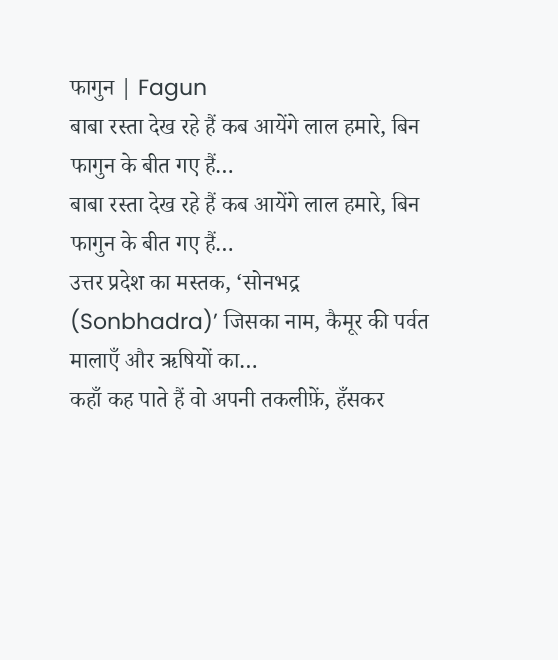फागुन | Fagun
बाबा रस्ता देख रहे हैं कब आयेंगे लाल हमारे, बिन फागुन के बीत गए हैं…
बाबा रस्ता देख रहे हैं कब आयेंगे लाल हमारे, बिन फागुन के बीत गए हैं…
उत्तर प्रदेश का मस्तक, ‘सोनभद्र (Sonbhadra)’ जिसका नाम, कैमूर की पर्वत मालाएँ और ऋषियों का…
कहाँ कह पाते हैं वो अपनी तकलीफ़ें, हँसकर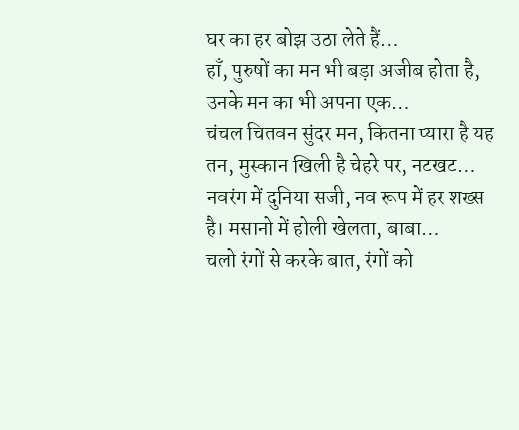घर का हर बोझ उठा लेते हैं…
हाँ, पुरुषों का मन भी बड़ा अजीब होता है, उनके मन का भी अपना एक…
चंचल चितवन सुंदर मन, कितना प्यारा है यह तन, मुस्कान खिली है चेहरे पर, नटखट…
नवरंग में दुनिया सजी, नव रूप में हर शख्स है। मसानो में होली खेलता, बाबा…
चलो रंगों से करके बात, रंगों को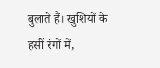बुलाते हैं। खुशियों के हसीं रंगों में,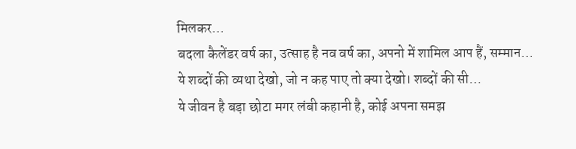मिलकर…
बदला कैलेंडर वर्ष का, उत्साह है नव वर्ष का, अपनो में शामिल आप हैं, सम्मान…
ये शब्दों की व्यथा देखो, जो न कह पाए तो क्या देखो। शब्दों की सी…
ये जीवन है बड़ा छोटा मगर लंबी कहानी है, कोई अपना समझ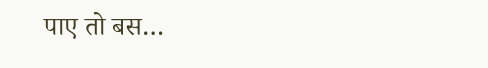पाए तो बस…